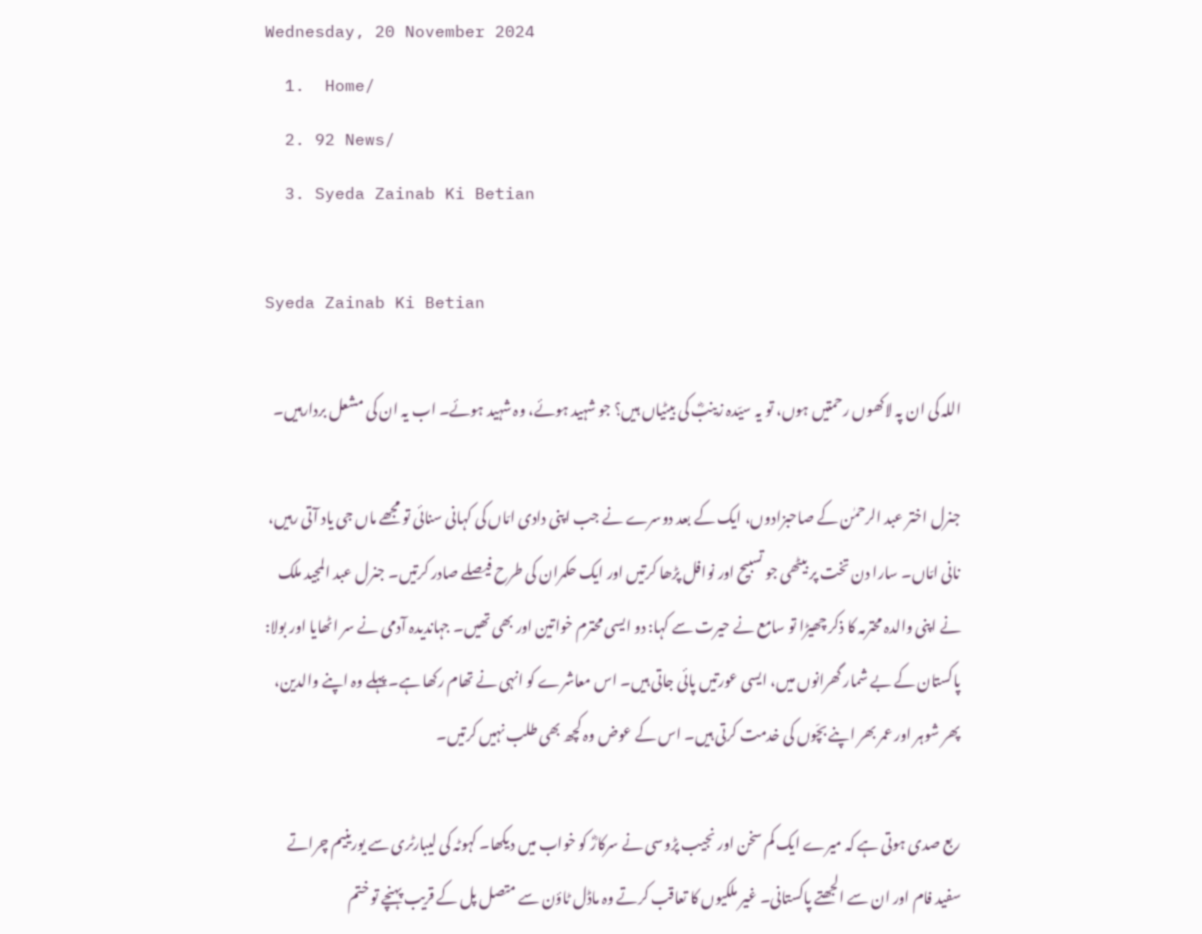Wednesday, 20 November 2024
  1.  Home/
  2. 92 News/
  3. Syeda Zainab Ki Betian

Syeda Zainab Ki Betian

اللہ کی ان پہ لاکھوں رحمتیں ہوں، تو یہ سیّدہ زینبؓ کی بیٹیاں ہیں؟ جو شہید ہوئے، وہ شہید ہوئے۔ اب یہ ان کی مشعل بردارہیں۔

جنرل اختر عبد الرحمٰن کے صاحبزادوں، ایک کے بعد دوسرے نے جب اپنی دادی امّاں کی کہانی سنائی تو مجھے ماں جی یاد آتی رہیں، نانی امّاں۔ سارا دن تخت پر بیٹھی جو تسبیح اور نوافل پڑھا کرتیں اور ایک حکمران کی طرح فیصلے صادر کرتیں۔ جنرل عبد المجید ملک نے اپنی والدہ محترمہ کا ذکر چھیڑا تو سامع نے حیرت سے کہا: دو ایسی محترم خواتین اور بھی تھیں۔ جہاندیدہ آدمی نے سر اٹھایا اور بولا: پاکستان کے بے شمار گھرانوں میں، ایسی عورتیں پائی جاتی ہیں۔ اس معاشرے کو انہی نے تھام رکھا ہے۔ پہلے وہ اپنے والدین، پھر شوہر اور عمر بھر اپنے بچّوں کی خدمت کرتی ہیں۔ اس کے عوض وہ کچھ بھی طلب نہیں کرتیں۔

ربع صدی ہوتی ہے کہ میرے ایک کم سخن اور نجیب پڑوسی نے سرکارؓ کو خواب میں دیکھا۔ کہوٹہ کی لیبارٹری سے یورینیم چراتے سفید فام اور ان سے الجھتے پاکستانی۔ غیر ملکیوں کا تعاقب کرتے وہ ماڈل ٹاؤن سے متصل پل کے قریب پہنچے تو ختم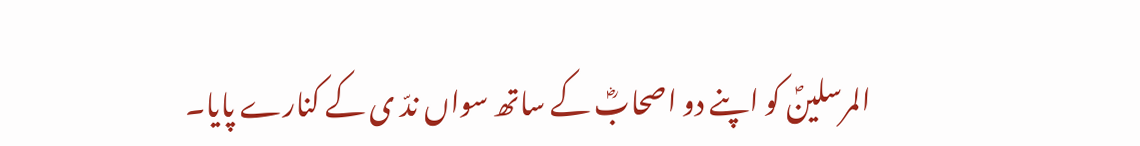المرسلینؐ کو اپنے دو اصحابؓ کے ساتھ سواں ندّ ی کے کنارے پایا۔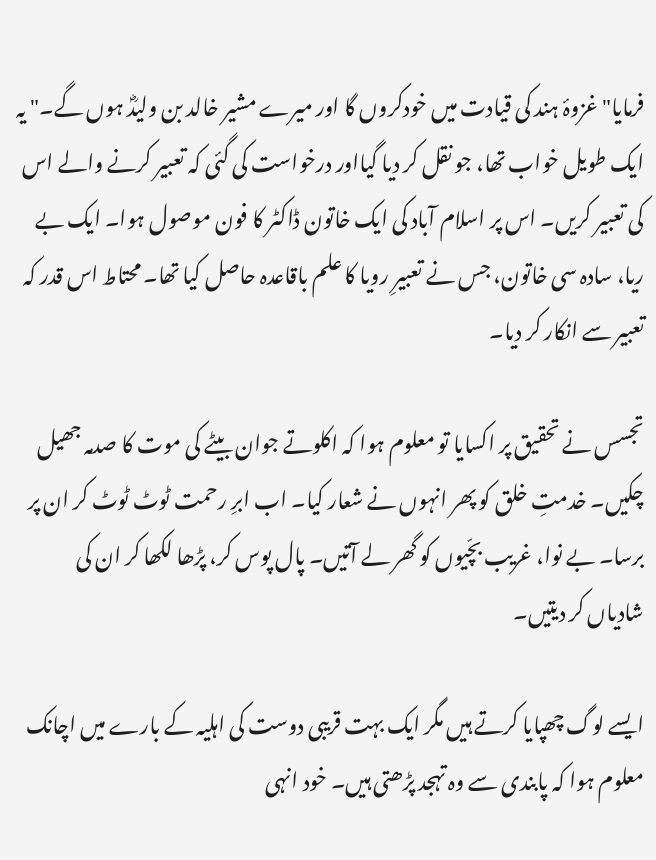فرمایا"غزوۂ ہند کی قیادت میں خودکروں گا اور میرے مشیر خالد بن ولیدؓ ہوں گے۔" یہ ایک طویل خواب تھا، جو نقل کر دیا گیااور درخواست کی گئی کہ تعبیر کرنے والے اس کی تعبیر کریں۔ اس پر اسلام آباد کی ایک خاتون ڈاکٹر کا فون موصول ہوا۔ ایک بے ریا، سادہ سی خاتون، جس نے تعبیرِ رویا کا علم باقاعدہ حاصل کیا تھا۔ محتاط اس قدر کہ تعبیر سے انکار کر دیا۔

تجسس نے تحقیق پر اکسایا تو معلوم ہوا کہ اکلوتے جوان بیٹے کی موت کا صدمہ جھیل چکیں۔ خدمتِ خلق کو پھر انہوں نے شعار کیا۔ اب ابرِ رحمت ٹوٹ ٹوٹ کر ان پر برسا۔ بے نوا، غریب بچّیوں کو گھر لے آتیں۔ پال پوس کر، پڑھا لکھا کر ان کی شادیاں کر دیتیں۔

ایسے لوگ چھپایا کرتے ہیں مگر ایک بہت قریبی دوست کی اہلیہ کے بارے میں اچانک معلوم ہوا کہ پابندی سے وہ تہجد پڑھتی ہیں۔ خود انہی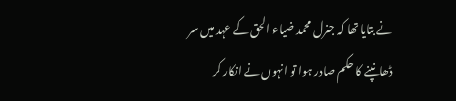نے بتایا تھا کہ جنرل محمد ضیاء الحق کے عہد میں سر ڈھانپنے کا حکم صادر ہوا تو انہوں نے انکار کر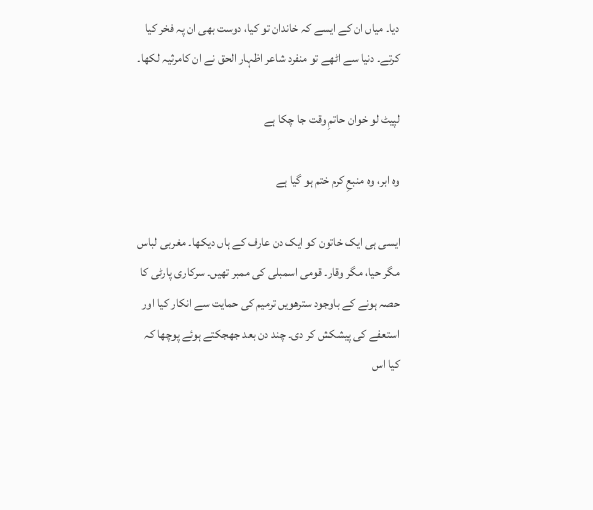دیا۔ میاں ان کے ایسے کہ خاندان تو کیا، دوست بھی ان پہ فخر کیا کرتے۔ دنیا سے اٹھے تو منفرد شاعر اظہار الحق نے ان کامرثیہ لکھا۔

لپیٹ لو خوان حاتمِ وقت جا چکا ہے

وہ ابر، وہ منبعِ کرم ختم ہو گیا ہے

ایسی ہی ایک خاتون کو ایک دن عارف کے ہاں دیکھا۔ مغربی لباس مگر حیا، مگر وقار۔ قومی اسمبلی کی ممبر تھیں۔ سرکاری پارٹی کا حصہ ہونے کے باوجود سترھویں ترمیم کی حمایت سے انکار کیا اور استعفے کی پیشکش کر دی۔ چند دن بعد جھجکتے ہوئے پوچھا کہ کیا اس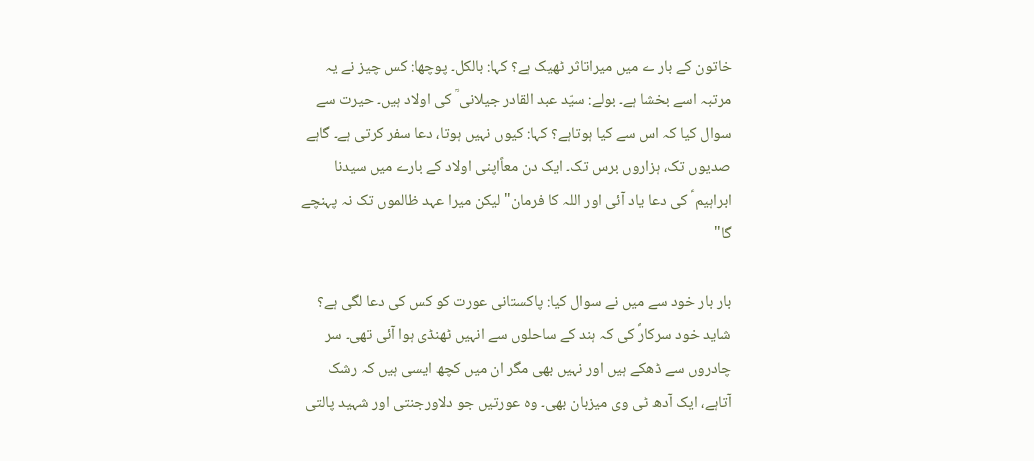خاتون کے بار ے میں میراتاثر ٹھیک ہے؟ کہا: بالکل۔ پوچھا: کس چیز نے یہ مرتبہ اسے بخشا ہے۔ بولے: سیّد عبد القادر جیلانی ؒ کی اولاد ہیں۔ حیرت سے سوال کیا کہ اس سے کیا ہوتاہے؟ کہا: کیوں نہیں ہوتا، دعا سفر کرتی ہے۔ گاہے صدیوں تک، ہزاروں برس تک۔ ایک دن معاًاپنی اولاد کے بارے میں سیدنا ابراہیم ؑ کی دعا یاد آئی اور اللہ کا فرمان"لیکن میرا عہد ظالموں تک نہ پہنچے گا"

بار بار خود سے میں نے سوال کیا: پاکستانی عورت کو کس کی دعا لگی ہے؟ شاید خود سرکارؐ کی کہ ہند کے ساحلوں سے انہیں ٹھنڈی ہوا آئی تھی۔ سر چادروں سے ڈھکے ہیں اور نہیں بھی مگر ان میں کچھ ایسی ہیں کہ رشک آتاہے، ایک آدھ ٹی وی میزبان بھی۔ وہ عورتیں جو دلاورجنتی اور شہید پالتی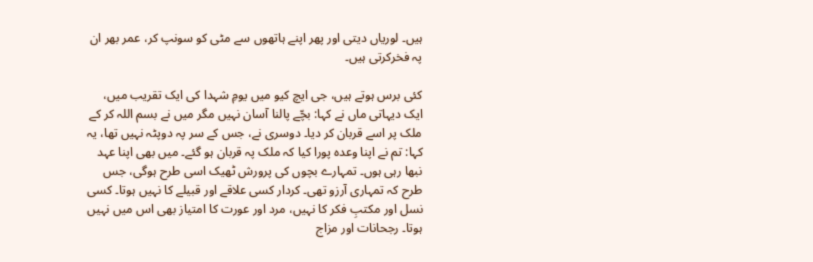ہیں۔ لوریاں دیتی اور پھر اپنے ہاتھوں سے مٹی کو سونپ کر، عمر بھر ان پہ فخرکرتی ہیں۔

کئی برس ہوتے ہیں، جی ایچ کیو میں یومِ شہدا کی ایک تقریب میں، ایک دیہاتی ماں نے کہا: بچّے پالنا آسان نہیں مگر میں نے بسم اللہ کر کے ملک پر اسے قربان کر دیا۔ دوسری نے، جس کے سر پہ دوپٹہ نہیں تھا، یہ کہا: تم نے اپنا وعدہ پورا کیا کہ ملک پہ قربان ہو گئے۔ میں بھی اپنا عہد نبھا رہی ہوں۔ تمہارے بچوں کی پرورش ٹھیک اسی طرح ہوگی، جس طرح کہ تمہاری آرزو تھی۔ کردار کسی علاقے اور قبیلے کا نہیں ہوتا۔ کسی نسل اور مکتبِ فکر کا نہیں، مرد اور عورت کا امتیاز بھی اس میں نہیں ہوتا۔ رجحانات اور مزاج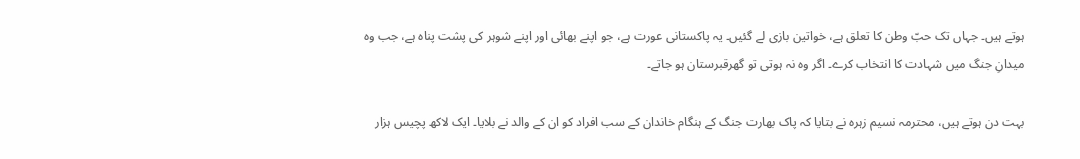ہوتے ہیں۔ جہاں تک حبّ وطن کا تعلق ہے، خواتین بازی لے گئیں۔ یہ پاکستانی عورت ہے، جو اپنے بھائی اور اپنے شوہر کی پشت پناہ ہے، جب وہ میدانِ جنگ میں شہادت کا انتخاب کرے۔ اگر وہ نہ ہوتی تو گھرقبرستان ہو جاتے۔

بہت دن ہوتے ہیں، محترمہ نسیم زہرہ نے بتایا کہ پاک بھارت جنگ کے ہنگام خاندان کے سب افراد کو ان کے والد نے بلایا۔ ایک لاکھ پچیس ہزار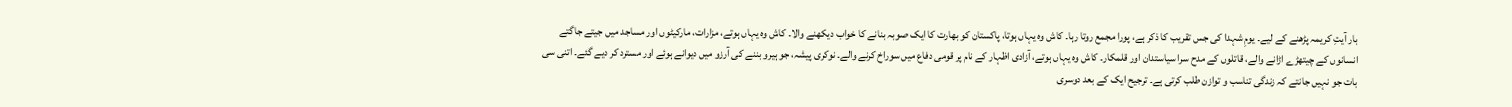بار آیتِ کریمہ پڑھنے کے لیے۔ یومِ شہدا کی جس تقریب کا ذکر ہے، پورا مجمع روتا رہا۔ کاش وہ یہاں ہوتا، پاکستان کو بھارت کا ایک صوبہ بنانے کا خواب دیکھنے والا۔ کاش وہ یہاں ہوتے، مزارات، مارکیٹوں اور مساجد میں جیتے جاگتے انسانوں کے چیتھڑے اڑانے والے، قاتلوں کے مدح سرا سیاستدان اور قلمکار۔ کاش وہ یہاں ہوتے، آزادی اظہار کے نام پر قومی دفاع میں سوراخ کرنے والے۔ نوکری پیشہ، جو ہیرو بننے کی آرزو میں دیوانے ہوئے اور مسترد کر دیے گئے۔ اتنی سی بات جو نہیں جانتے کہ زندگی تناسب و توازن طلب کرتی ہے۔ ترجیح ایک کے بعد دوسری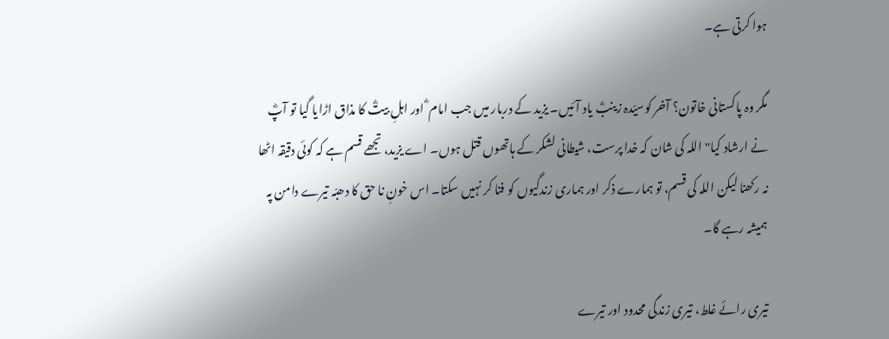ہوا کرتی ہے۔

مگر وہ پاکستانی خاتون؟ آخر کوسیّدہ زینبؓ یاد آئیں۔ یزید کے دربار میں جب امام ؓ اور اہلِ بیتؓ کا مذاق اڑایا گیا تو آپؓ نے ارشاد کیا"اللہ کی شان کہ خدا پرست، شیطانی لشکر کے ہاتھوں قتل ہوں۔ اے یزید، تجھے قسم ہے کہ کوئی دقیقہ اٹھا نہ رکھنا لیکن اللہ کی قسم، تو ہمارے ذکر اور ہماری زندگیوں کو فنا کر نہیں سکتا۔ اس خونِ نا حق کا دھبّہ تیرے دامن پہ ہمیشہ رہے گا۔

تیری رائے غلط، تیری زندگی محدود اور تیرے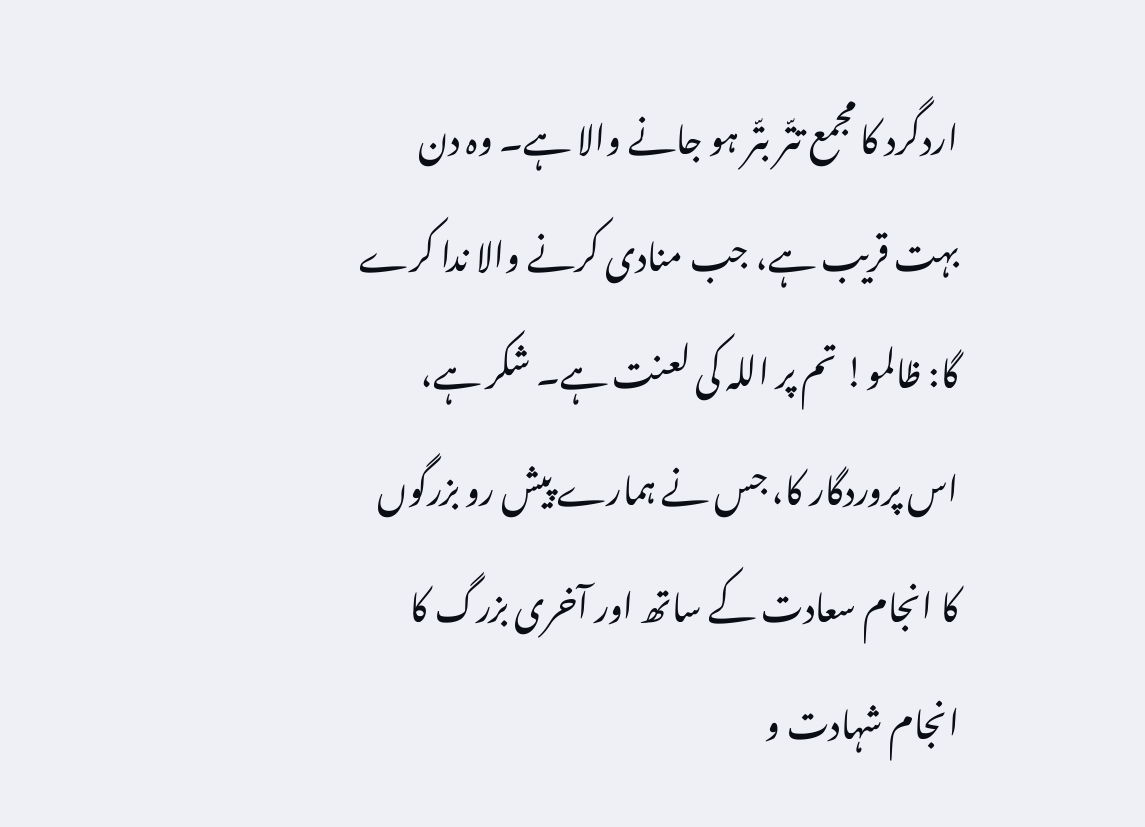اردگرد کا مجمع تتّر بتّر ہو جانے والا ہے۔ وہ دن بہت قریب ہے، جب منادی کرنے والا ندا کرے گا: ظالمو! تم پر اللہ کی لعنت ہے۔ شکر ہے، اس پروردگار کا، جس نے ہمارے پیش رو بزرگوں کا انجام سعادت کے ساتھ اور آخری بزرگ کا انجام شہادت و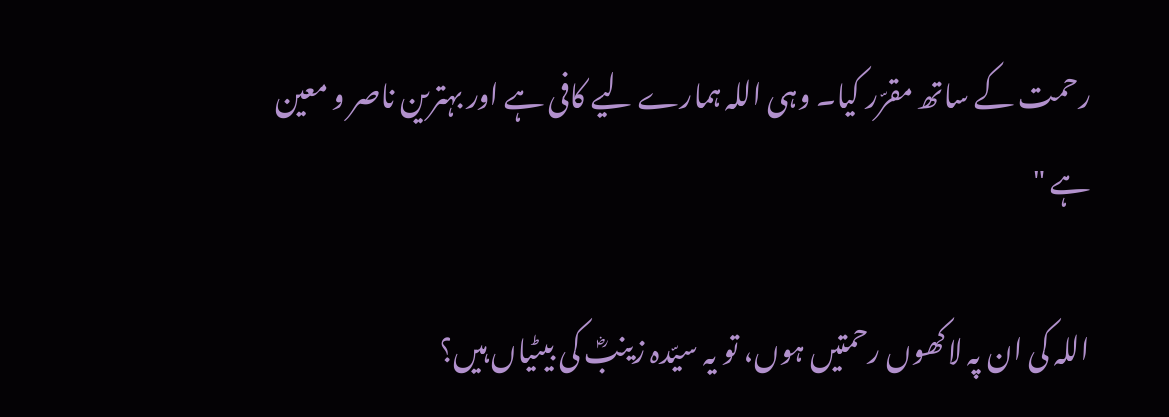رحمت کے ساتھ مقرّر کیا۔ وہی اللہ ہمارے لیے کافی ہے اور بہترین ناصر و معین ہے "

اللہ کی ان پہ لاکھوں رحمتیں ہوں، تو یہ سیّدہ زینبؓ کی بیٹیاں ہیں؟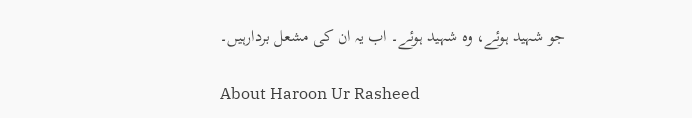جو شہید ہوئے، وہ شہید ہوئے۔ اب یہ ان کی مشعل بردارہیں۔

About Haroon Ur Rasheed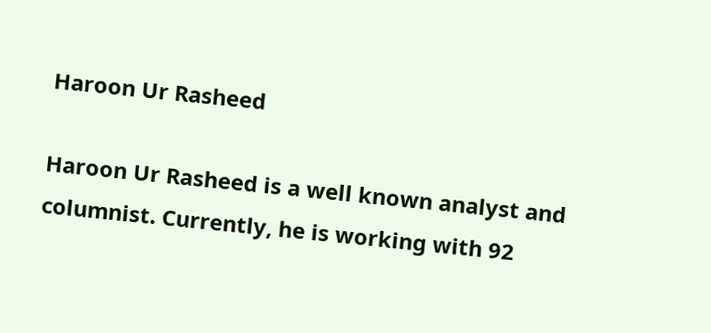Haroon Ur Rasheed

Haroon Ur Rasheed is a well known analyst and columnist. Currently, he is working with 92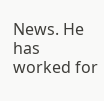News. He has worked for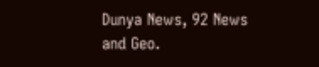Dunya News, 92 News and Geo.